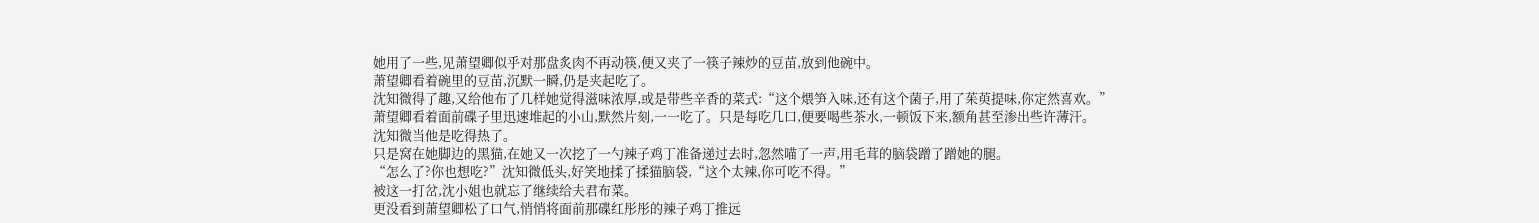她用了一些,见萧望卿似乎对那盘炙肉不再动筷,便又夹了一筷子辣炒的豆苗,放到他碗中。
萧望卿看着碗里的豆苗,沉默一瞬,仍是夹起吃了。
沈知微得了趣,又给他布了几样她觉得滋味浓厚,或是带些辛香的菜式:“这个煨笋入味,还有这个菌子,用了茱萸提味,你定然喜欢。”
萧望卿看着面前碟子里迅速堆起的小山,默然片刻,一一吃了。只是每吃几口,便要喝些茶水,一顿饭下来,额角甚至渗出些许薄汗。
沈知微当他是吃得热了。
只是窝在她脚边的黑猫,在她又一次挖了一勺辣子鸡丁准备递过去时,忽然喵了一声,用毛茸的脑袋蹭了蹭她的腿。
“怎么了?你也想吃?”沈知微低头,好笑地揉了揉猫脑袋,“这个太辣,你可吃不得。”
被这一打岔,沈小姐也就忘了继续给夫君布菜。
更没看到萧望卿松了口气,悄悄将面前那碟红彤彤的辣子鸡丁推远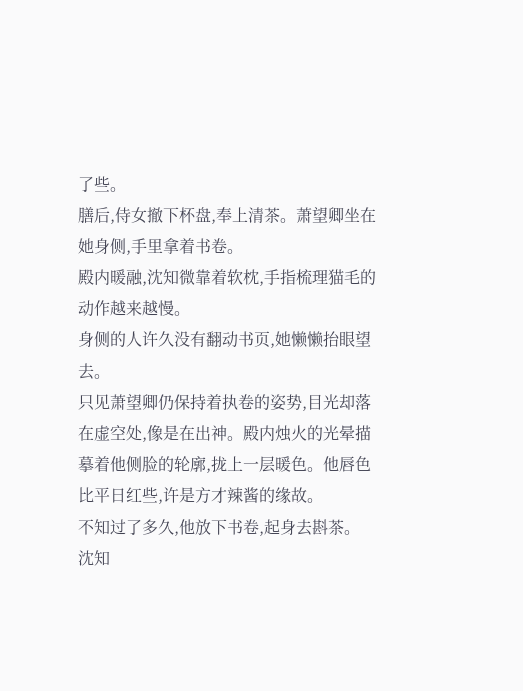了些。
膳后,侍女撤下杯盘,奉上清茶。萧望卿坐在她身侧,手里拿着书卷。
殿内暖融,沈知微靠着软枕,手指梳理猫毛的动作越来越慢。
身侧的人许久没有翻动书页,她懒懒抬眼望去。
只见萧望卿仍保持着执卷的姿势,目光却落在虚空处,像是在出神。殿内烛火的光晕描摹着他侧脸的轮廓,拢上一层暖色。他唇色比平日红些,许是方才辣酱的缘故。
不知过了多久,他放下书卷,起身去斟茶。
沈知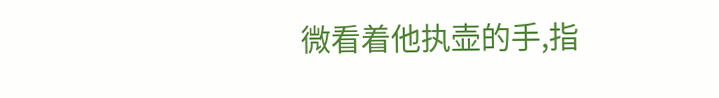微看着他执壶的手,指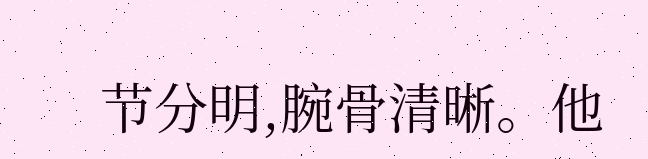节分明,腕骨清晰。他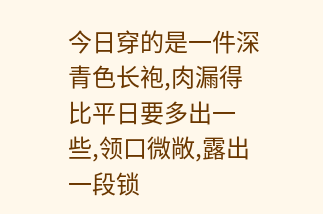今日穿的是一件深青色长袍,肉漏得比平日要多出一些,领口微敞,露出一段锁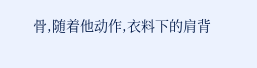骨,随着他动作,衣料下的肩背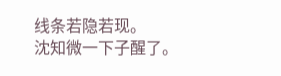线条若隐若现。
沈知微一下子醒了。